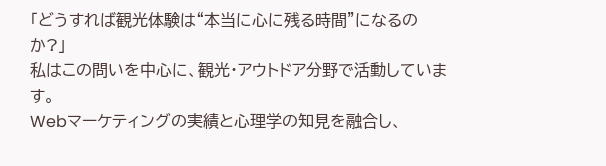「どうすれば観光体験は“本当に心に残る時間”になるのか?」
私はこの問いを中心に、観光・アウトドア分野で活動しています。
Webマーケティングの実績と心理学の知見を融合し、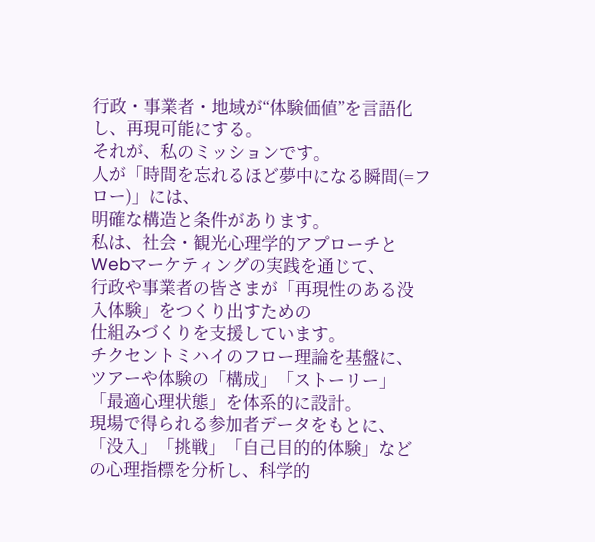行政・事業者・地域が“体験価値”を言語化し、再現可能にする。
それが、私のミッションです。
人が「時間を忘れるほど夢中になる瞬間(=フロー)」には、
明確な構造と条件があります。
私は、社会・観光心理学的アプローチとWebマーケティングの実践を通じて、
行政や事業者の皆さまが「再現性のある没入体験」をつくり出すための
仕組みづくりを支援しています。
チクセントミハイのフロー理論を基盤に、ツアーや体験の「構成」「ストーリー」「最適心理状態」を体系的に設計。
現場で得られる参加者データをもとに、「没入」「挑戦」「自己目的的体験」などの心理指標を分析し、科学的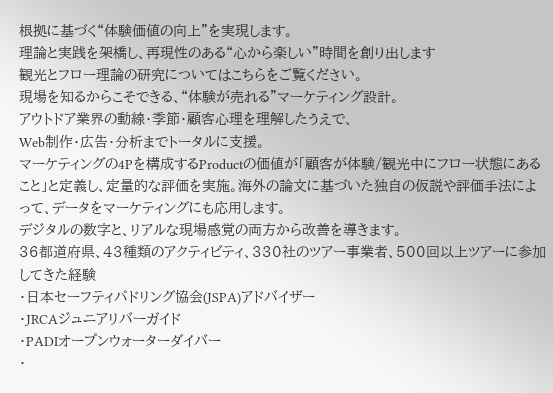根拠に基づく“体験価値の向上”を実現します。
理論と実践を架橋し、再現性のある“心から楽しい”時間を創り出します
観光とフロー理論の研究についてはこちらをご覧ください。
現場を知るからこそできる、“体験が売れる”マーケティング設計。
アウトドア業界の動線・季節・顧客心理を理解したうえで、
Web制作・広告・分析までトータルに支援。
マーケティングの4Pを構成するProductの価値が「顧客が体験/観光中にフロー状態にあること」と定義し、定量的な評価を実施。海外の論文に基づいた独自の仮説や評価手法によって、データをマーケティングにも応用します。
デジタルの数字と、リアルな現場感覚の両方から改善を導きます。
36都道府県、43種類のアクティビティ、330社のツアー事業者、500回以上ツアーに参加してきた経験
・日本セーフティパドリング協会(JSPA)アドバイザー
・JRCAジュニアリバーガイド
・PADIオープンウォーターダイバー
・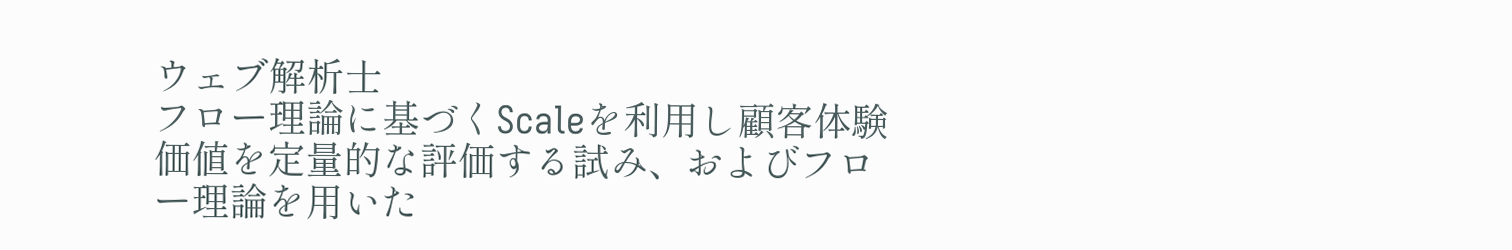ウェブ解析士
フロー理論に基づくScaleを利用し顧客体験価値を定量的な評価する試み、およびフロー理論を用いた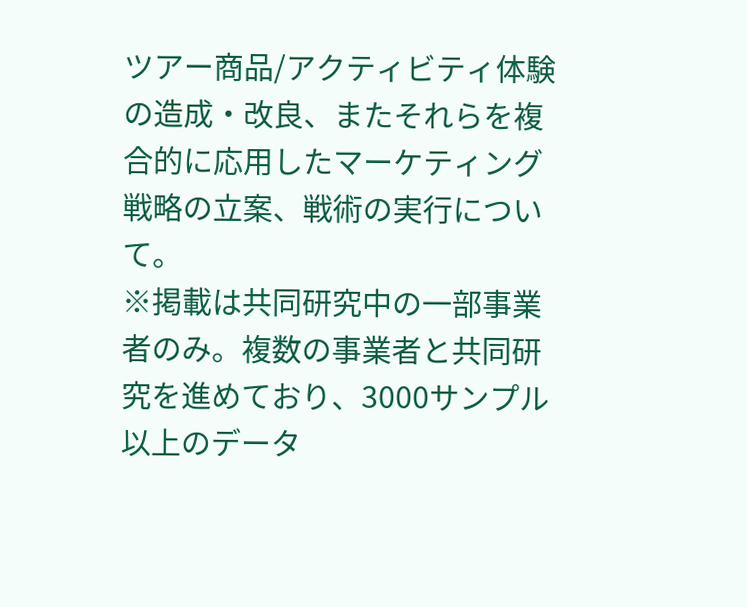ツアー商品/アクティビティ体験の造成・改良、またそれらを複合的に応用したマーケティング戦略の立案、戦術の実行について。
※掲載は共同研究中の一部事業者のみ。複数の事業者と共同研究を進めており、3000サンプル以上のデータ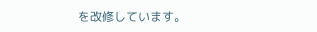を改修しています。